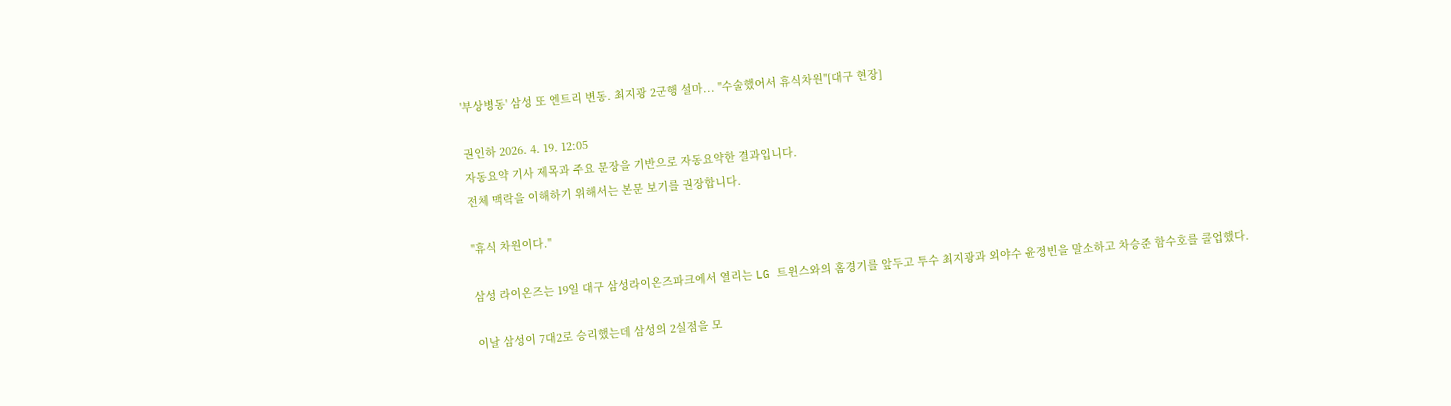'부상병동' 삼성 또 엔트리 변동. 최지광 2군행 설마... "수술했어서 휴식차원"[대구 현장]

권인하 2026. 4. 19. 12:05
자동요약 기사 제목과 주요 문장을 기반으로 자동요약한 결과입니다.
전체 맥락을 이해하기 위해서는 본문 보기를 권장합니다.

"휴식 차원이다."

삼성 라이온즈는 19일 대구 삼성라이온즈파크에서 열리는 LG 트윈스와의 홈경기를 앞두고 투수 최지광과 외야수 윤정빈을 말소하고 차승준 함수호를 콜업했다.

이날 삼성이 7대2로 승리했는데 삼성의 2실점을 모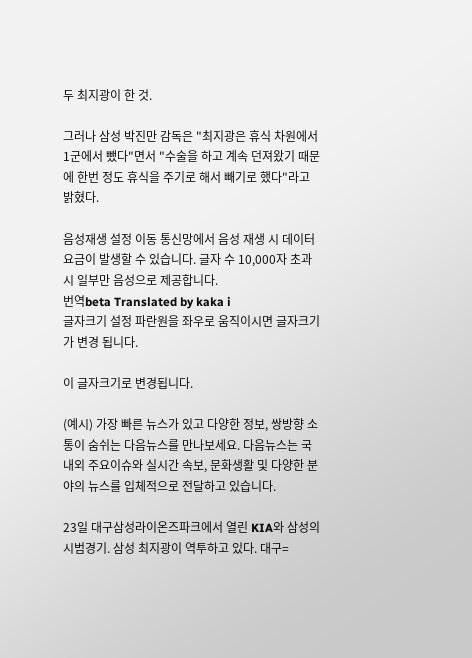두 최지광이 한 것.

그러나 삼성 박진만 감독은 "최지광은 휴식 차원에서 1군에서 뺐다"면서 "수술을 하고 계속 던져왔기 때문에 한번 정도 휴식을 주기로 해서 빼기로 했다"라고 밝혔다.

음성재생 설정 이동 통신망에서 음성 재생 시 데이터 요금이 발생할 수 있습니다. 글자 수 10,000자 초과 시 일부만 음성으로 제공합니다.
번역beta Translated by kaka i
글자크기 설정 파란원을 좌우로 움직이시면 글자크기가 변경 됩니다.

이 글자크기로 변경됩니다.

(예시) 가장 빠른 뉴스가 있고 다양한 정보, 쌍방향 소통이 숨쉬는 다음뉴스를 만나보세요. 다음뉴스는 국내외 주요이슈와 실시간 속보, 문화생활 및 다양한 분야의 뉴스를 입체적으로 전달하고 있습니다.

23일 대구삼성라이온즈파크에서 열린 KIA와 삼성의 시범경기. 삼성 최지광이 역투하고 있다. 대구=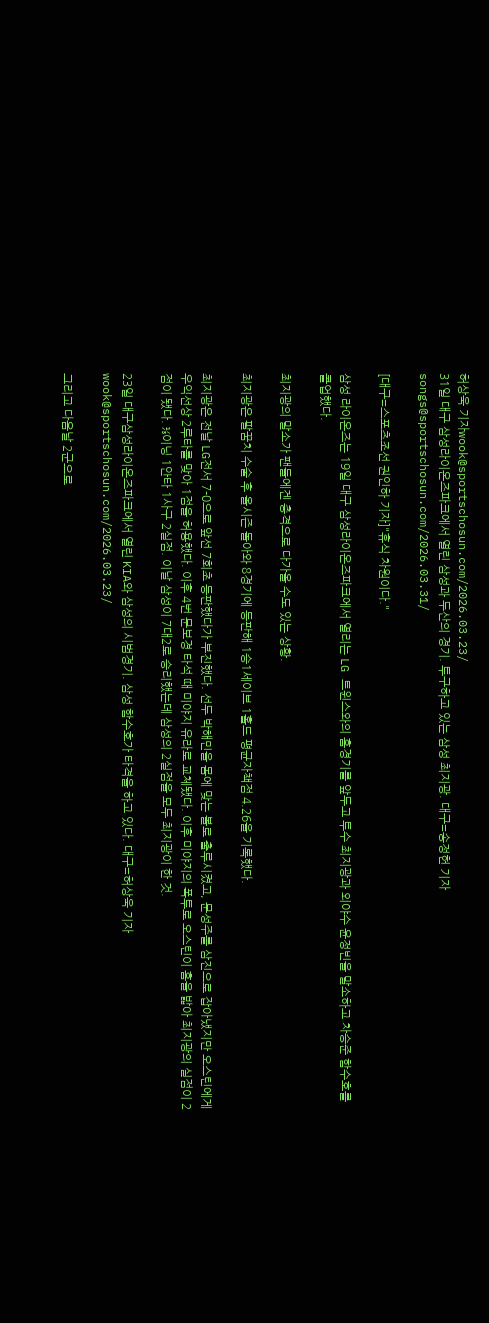허상욱 기자wook@sportschosun.com/2026.03.23/
31일 대구 삼성라이온즈파크에서 열린 삼성과 두산의 경기. 투구하고 있는 삼성 최지광. 대구=송정헌 기자songs@sportschosun.com/2026.03.31/

[대구=스포츠조선 권인하 기자]"휴식 차원이다."

삼성 라이온즈는 19일 대구 삼성라이온즈파크에서 열리는 LG 트윈스와의 홈경기를 앞두고 투수 최지광과 외야수 윤정빈을 말소하고 차승준 함수호를 콜업했다.

최지광의 말소가 팬들에겐 충격으로 다가올 수도 있는 상황.

최지광은 팔꿈치 수술 후 올시즌 돌아와 8경기에 등판해 1승1세이브 1홀드 평균자책점 4.26을 기록했다.

최지광은 전날 LG전서 7-0으로 앞선 7회초 등판했다가 부진했다. 선두 박해민을 몸에 맞는 볼로 출루시켰고, 문성주를 삼진으로 잡아냈지만 오스틴에게 우익선상 2루타를 맞아 1점을 허용했다. 이후 4번 문보경 타석 때 미야지 유라로 교체됐다. 이후 미야지의 폭투로 오스틴이 홈을 밟아 최지광의 실점이 2점이 됐다. ⅓이닝 1안타 1사구 2실점. 이날 삼성이 7대2로 승리했는데 삼성의 2실점을 모두 최지광이 한 것.

23일 대구삼성라이온즈파크에서 열린 KIA와 삼성의 시범경기. 삼성 함수호가 타격을 하고 있다. 대구=허상욱 기자wook@sportschosun.com/2026.03.23/

그리고 다음날 2군으로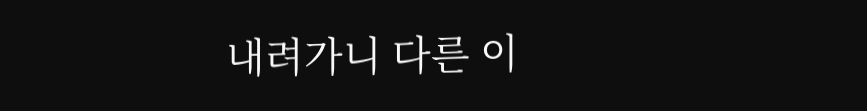내려가니 다른 이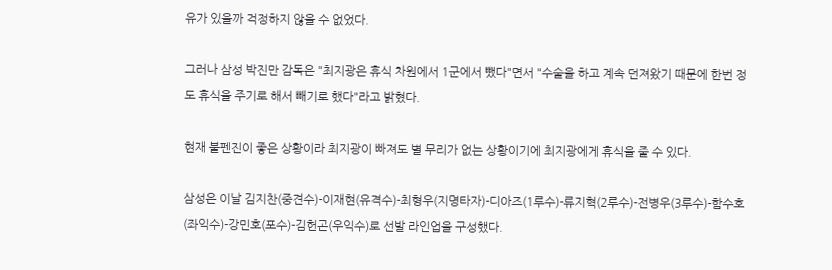유가 있을까 걱정하지 않을 수 없었다.

그러나 삼성 박진만 감독은 "최지광은 휴식 차원에서 1군에서 뺐다"면서 "수술을 하고 계속 던져왔기 때문에 한번 정도 휴식을 주기로 해서 빼기로 했다"라고 밝혔다.

현재 불펜진이 좋은 상황이라 최지광이 빠져도 별 무리가 없는 상황이기에 최지광에게 휴식을 줄 수 있다.

삼성은 이날 김지찬(중견수)-이재현(유격수)-최형우(지명타자)-디아즈(1루수)-류지혁(2루수)-전병우(3루수)-함수호(좌익수)-강민호(포수)-김헌곤(우익수)로 선발 라인업을 구성했다.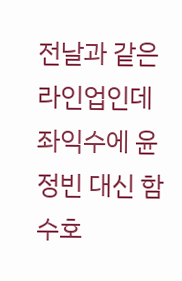전날과 같은 라인업인데 좌익수에 윤정빈 대신 함수호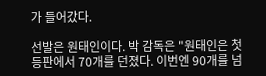가 들어갔다.

선발은 원태인이다. 박 감독은 "원태인은 첫 등판에서 70개를 던졌다. 이번엔 90개를 넘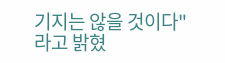기지는 않을 것이다"라고 밝혔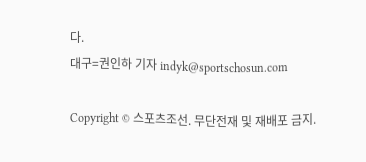다.
대구=권인하 기자 indyk@sportschosun.com

Copyright © 스포츠조선. 무단전재 및 재배포 금지.